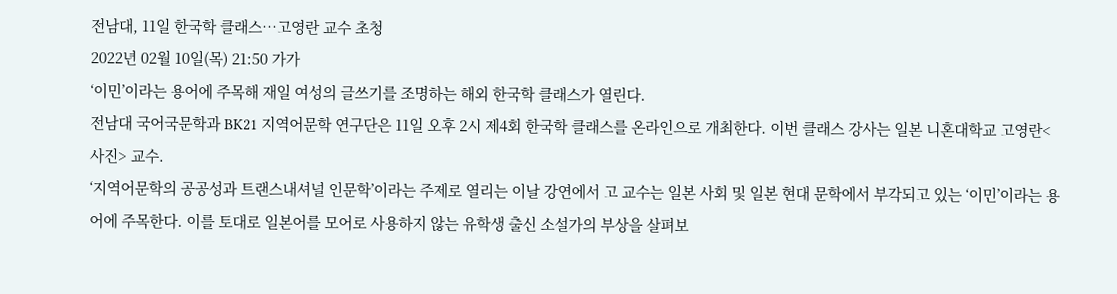전남대, 11일 한국학 클래스…고영란 교수 초청
2022년 02월 10일(목) 21:50 가가
‘이민’이라는 용어에 주목해 재일 여성의 글쓰기를 조명하는 해외 한국학 클래스가 열린다.
전남대 국어국문학과 BK21 지역어문학 연구단은 11일 오후 2시 제4회 한국학 클래스를 온라인으로 개최한다. 이번 클래스 강사는 일본 니혼대학교 고영란<사진> 교수.
‘지역어문학의 공공성과 트랜스내셔널 인문학’이라는 주제로 열리는 이날 강연에서 고 교수는 일본 사회 및 일본 현대 문학에서 부각되고 있는 ‘이민’이라는 용어에 주목한다. 이를 토대로 일본어를 모어로 사용하지 않는 유학생 출신 소설가의 부상을 살펴보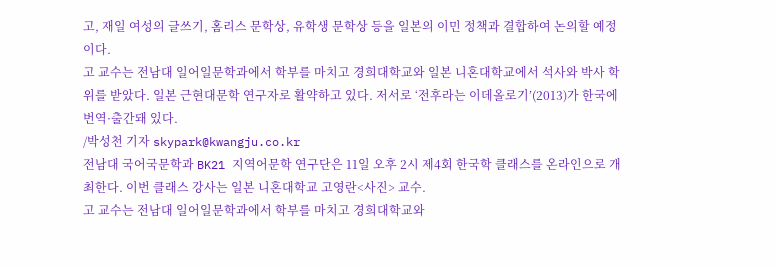고, 재일 여성의 글쓰기, 홈리스 문학상, 유학생 문학상 등을 일본의 이민 정책과 결합하여 논의할 예정이다.
고 교수는 전남대 일어일문학과에서 학부를 마치고 경희대학교와 일본 니혼대학교에서 석사와 박사 학위를 받았다. 일본 근현대문학 연구자로 활약하고 있다. 저서로 ‘전후라는 이데올로기’(2013)가 한국에 번역·출간돼 있다.
/박성천 기자 skypark@kwangju.co.kr
전남대 국어국문학과 BK21 지역어문학 연구단은 11일 오후 2시 제4회 한국학 클래스를 온라인으로 개최한다. 이번 클래스 강사는 일본 니혼대학교 고영란<사진> 교수.
고 교수는 전남대 일어일문학과에서 학부를 마치고 경희대학교와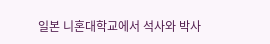일본 니혼대학교에서 석사와 박사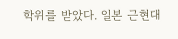학위를 받았다. 일본 근현대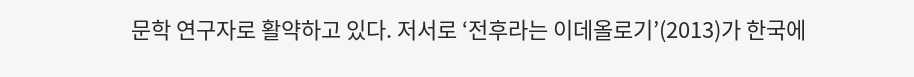문학 연구자로 활약하고 있다. 저서로 ‘전후라는 이데올로기’(2013)가 한국에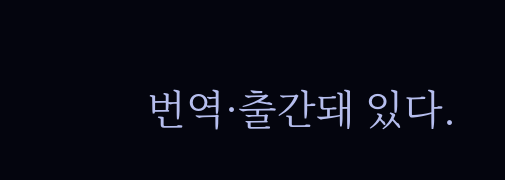번역·출간돼 있다.